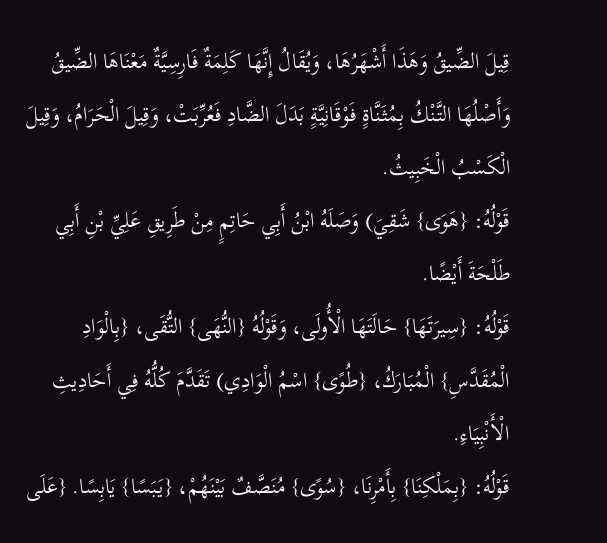قِيلَ الضِّيقُ وَهَذَا أَشْهَرُهَا، وَيُقَالُ إِنَّهَا كَلِمَةٌ فَارِسِيَّةٌ مَعْنَاهَا الضِّيقُ وَأَصْلُهَا التَّنْكُ بِمُثَنَّاةٍ فَوْقَانِيَّةٍ بَدَلَ الضَّادِ فَعُرِّبَتْ، وَقِيلَ الْحَرَامُ، وَقِيلَ الْكَسْبُ الْخَبِيثُ.
قَوْلُهُ: {هَوَى} شَقِيَ) وَصَلَهُ ابْنُ أَبِي حَاتِمٍ مِنْ طَرِيقِ عَلِيِّ بْنِ أَبِي طَلْحَةَ أَيْضًا.
قَوْلُهُ: {سِيرَتَهَا} حَالَتَهَا الْأُولَى، وَقَوْلُهُ {النُّهَى} التُّقَى، {بِالْوَادِ الْمُقَدَّسِ} الْمُبَارَكُ، {طُوًى} اسْمُ الْوَادِي) تَقَدَّمَ كُلُّهُ فِي أَحَادِيثِ الْأَنْبِيَاءِ.
قَوْلُهُ: {بِمَلْكِنَا} بِأَمْرِنَا، {سُوًى} مُنَصَّفٌ بَيْنَهُمْ، {يَبَسًا} يَابِسًا. {عَلَى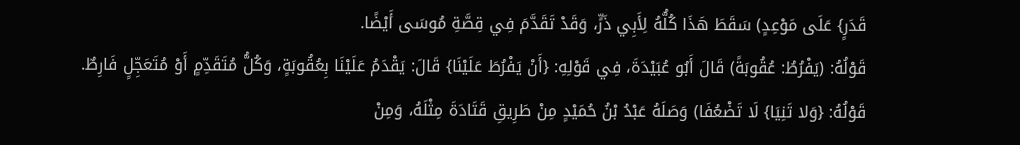قَدَرٍ} عَلَى مَوْعِدٍ) سَقَطَ هَذَا كُلُّهُ لِأَبِي ذَرٍّ، وَقَدْ تَقَدَّمَ فِي قِصَّةِ مُوسَى أَيْضًا.
قَوْلُهُ: (يَفْرُطُ: عُقُوبَةً) قَالَ أَبُو عُبَيْدَةَ، فِي قَوْلِهِ: {أَنْ يَفْرُطَ عَلَيْنَا} قَالَ: يَقْدَمُ عَلَيْنَا بِعُقُوبَةٍ، وَكُلُّ مُتَقَدِّمٍ أَوْ مُتَعَجِّلٍ فَارِطٌ.
قَوْلُهُ: {وَلا تَنِيَا} لَا تَضْعُفَا) وَصَلَهُ عَبْدُ بْنُ حُمَيْدٍ مِنْ طَرِيقِ قَتَادَةَ مِثْلَهُ، وَمِنْ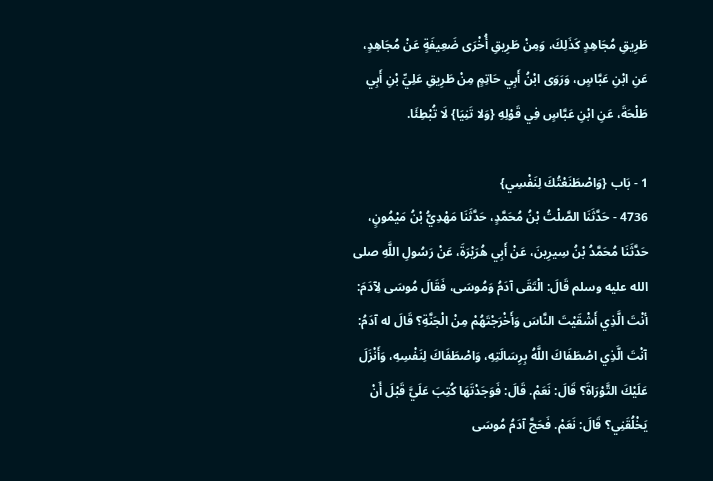طَرِيقِ مُجَاهِدٍ كَذَلِكَ، وَمِنْ طَرِيقِ أُخْرَى ضَعِيفَةٍ عَنْ مُجَاهِدٍ، عَنِ ابْنِ عَبَّاسٍ، وَرَوَى ابْنُ أَبِي حَاتِمٍ مِنْ طَرِيقِ عَلِيِّ بْنِ أَبِي طَلْحَةَ، عَنِ ابْنِ عَبَّاسٍ فِي قَوْلِهِ {وَلا تَنِيَا} لَا تُبْطِئَا.

1 - بَاب {وَاصْطَنَعْتُكَ لِنَفْسِي}
4736 - حَدَّثَنَا الصَّلْتُ بْنُ مُحَمَّدٍ، حَدَّثَنَا مَهْدِيُّ بْنُ مَيْمُونٍ، حَدَّثَنَا مُحَمَّدُ بْنُ سِيرِينَ، عَنْ أَبِي هُرَيْرَةَ، عَنْ رَسُولِ اللَّهِ صلى الله عليه وسلم قَالَ: الْتَقَى آدَمُ وَمُوسَى، فَقَالَ مُوسَى لِآدَمَ: أنْتَ الَّذِي أَشْقَيْتَ النَّاسَ وَأَخْرَجْتَهُمْ مِنْ الْجَنَّةِ؟ قَالَ له آدَمُ: آنْتَ الَّذِي اصْطَفَاكَ اللَّهُ بِرِسَالَتِهِ، وَاصْطَفَاكَ لِنَفْسِهِ، وَأَنْزَلَ عَلَيْكَ التَّوْرَاةَ؟ قَالَ: نَعَمْ. قَالَ: فَوَجَدْتَهَا كُتِبَ عَلَيَّ قَبْلَ أَنْ يَخْلُقَنِي؟ قَالَ: نَعَمْ. فَحَجَّ آدَمُ مُوسَى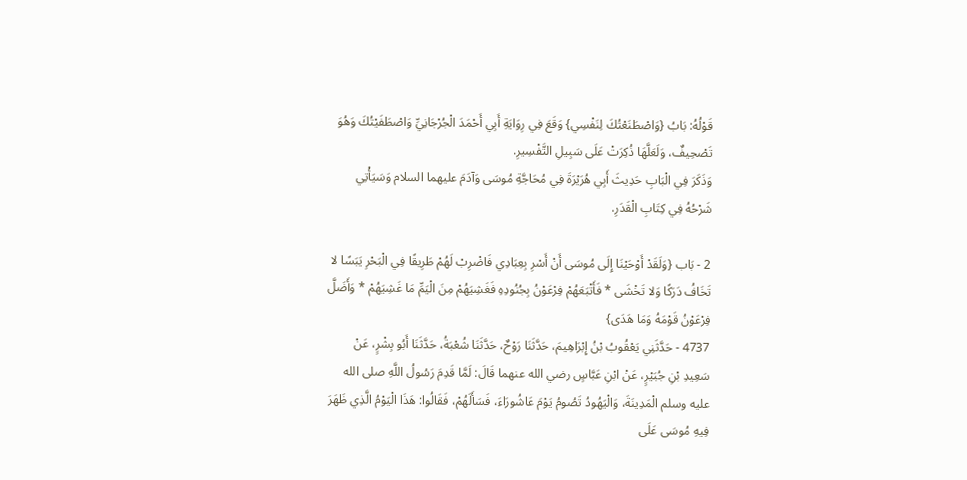قَوْلُهُ: بَابُ {وَاصْطَنَعْتُكَ لِنَفْسِي} وَقَعَ فِي رِوَايَةِ أَبِي أَحْمَدَ الْجُرْجَانِيِّ وَاصْطَفَيْتُكَ وَهُوَ تَصْحِيفٌ، وَلَعَلَّهَا ذُكِرَتْ عَلَى سَبِيلِ التَّفْسِيرِ.
وَذَكَرَ فِي الْبَابِ حَدِيثَ أَبِي هُرَيْرَةَ فِي مُحَاجَّةِ مُوسَى وَآدَمَ عليهما السلام وَسَيَأْتِي شَرْحُهُ فِي كِتَابِ الْقَدَرِ.

2 - بَاب {وَلَقَدْ أَوْحَيْنَا إِلَى مُوسَى أَنْ أَسْرِ بِعِبَادِي فَاضْرِبْ لَهُمْ طَرِيقًا فِي الْبَحْرِ يَبَسًا لا تَخَافُ دَرَكًا وَلا تَخْشَى * فَأَتْبَعَهُمْ فِرْعَوْنُ بِجُنُودِهِ فَغَشِيَهُمْ مِنَ الْيَمِّ مَا غَشِيَهُمْ * وَأَضَلَّ فِرْعَوْنُ قَوْمَهُ وَمَا هَدَى}
4737 - حَدَّثَنِي يَعْقُوبُ بْنُ إِبْرَاهِيمَ، حَدَّثَنَا رَوْحٌ، حَدَّثَنَا شُعْبَةُ، حَدَّثَنَا أَبُو بِشْرٍ، عَنْ سَعِيدِ بْنِ جُبَيْرٍ، عَنْ ابْنِ عَبَّاسٍ رضي الله عنهما قَالَ: لَمَّا قَدِمَ رَسُولُ اللَّهِ صلى الله عليه وسلم الْمَدِينَةَ، وَالْيَهُودُ تَصُومُ يَوْمَ عَاشُورَاءَ، فَسَأَلَهُمْ، فَقَالُوا: هَذَا الْيَوْمُ الَّذِي ظَهَرَ فِيهِ مُوسَى عَلَى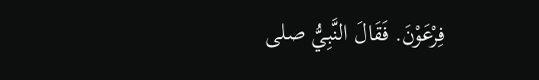فِرْعَوْنَ. فَقَالَ النَّبِيُّ صلى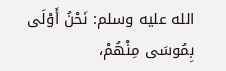الله عليه وسلم: نَحْنُ أَوْلَى بِمُوسَى مِنْهُمْ،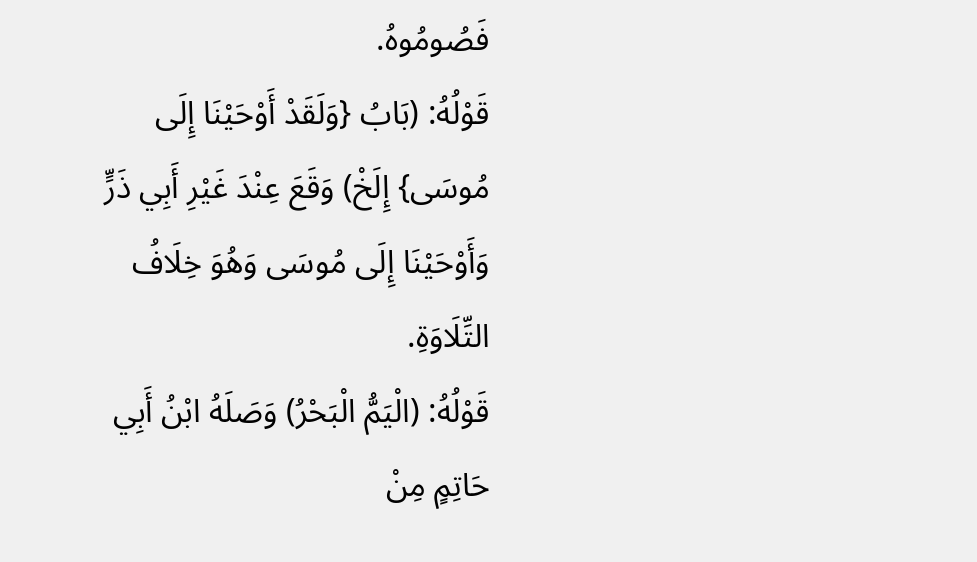فَصُومُوهُ.
قَوْلُهُ: (بَابُ {وَلَقَدْ أَوْحَيْنَا إِلَى مُوسَى} إِلَخْ) وَقَعَ عِنْدَ غَيْرِ أَبِي ذَرٍّ وَأَوْحَيْنَا إِلَى مُوسَى وَهُوَ خِلَافُ التِّلَاوَةِ.
قَوْلُهُ: (الْيَمُّ الْبَحْرُ) وَصَلَهُ ابْنُ أَبِي حَاتِمٍ مِنْ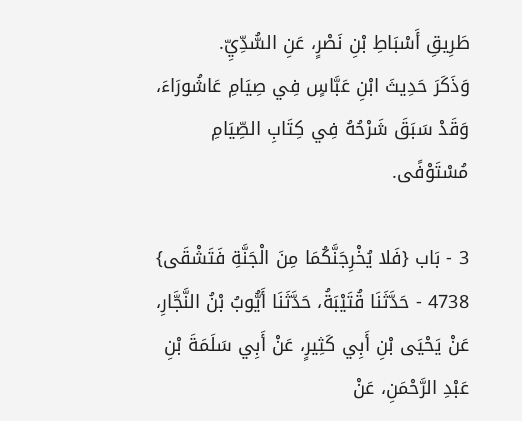طَرِيقِ أَسْبَاطِ بْنِ نَصْرٍ، عَنِ السُّدِّيِّ.
وَذَكَرَ حَدِيثَ ابْنِ عَبَّاسٍ فِي صِيَامِ عَاشُورَاءَ، وَقَدْ سَبَقَ شَرْحُهُ فِي كِتَابِ الصِّيَامِ مُسْتَوْفًى.

3 - بَاب {فَلا يُخْرِجَنَّكُمَا مِنَ الْجَنَّةِ فَتَشْقَى}
4738 - حَدَّثَنَا قُتَيْبَةُ، حَدَّثَنَا أَيُّوبُ بْنُ النَّجَّارِ، عَنْ يَحْيَى بْنِ أَبِي كَثِيرٍ، عَنْ أَبِي سَلَمَةَ بْنِ عَبْدِ الرَّحْمَنِ، عَنْ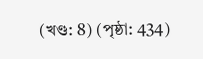(খণ্ড: 8) (পৃষ্ঠা: 434)